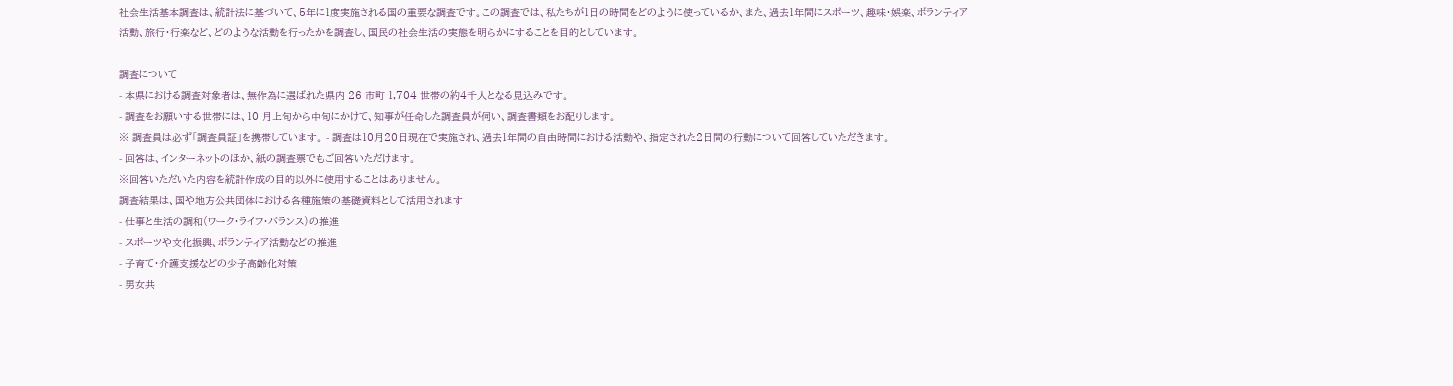社会生活基本調査は、統計法に基づいて、5年に1度実施される国の重要な調査です。この調査では、私たちが1日の時間をどのように使っているか、また、過去1年間にスポーツ、趣味・娯楽、ボランティア活動、旅行・行楽など、どのような活動を行ったかを調査し、国民の社会生活の実態を明らかにすることを目的としています。

調査について
- 本県における調査対象者は、無作為に選ばれた県内 26 市町 1,704 世帯の約4千人となる見込みです。
- 調査をお願いする世帯には、10 月上旬から中旬にかけて、知事が任命した調査員が伺い、調査書類をお配りします。
※ 調査員は必ず「調査員証」を携帯しています。 - 調査は10月20日現在で実施され、過去1年間の自由時間における活動や、指定された2日間の行動について回答していただきます。
- 回答は、インターネットのほか、紙の調査票でもご回答いただけます。
※回答いただいた内容を統計作成の目的以外に使用することはありません。
調査結果は、国や地方公共団体における各種施策の基礎資料として活用されます
- 仕事と生活の調和(ワーク・ライフ・バランス)の推進
- スポーツや文化振興、ボランティア活動などの推進
- 子育て・介護支援などの少子高齢化対策
- 男女共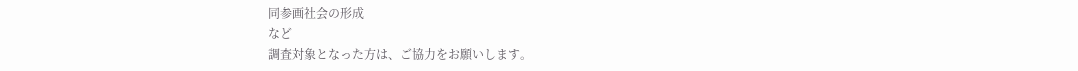同参画社会の形成
など
調査対象となった方は、ご協力をお願いします。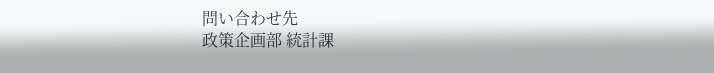問い合わせ先
政策企画部 統計課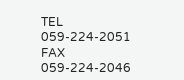TEL 059-224-2051
FAX 059-224-2046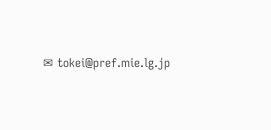✉ tokei@pref.mie.lg.jp